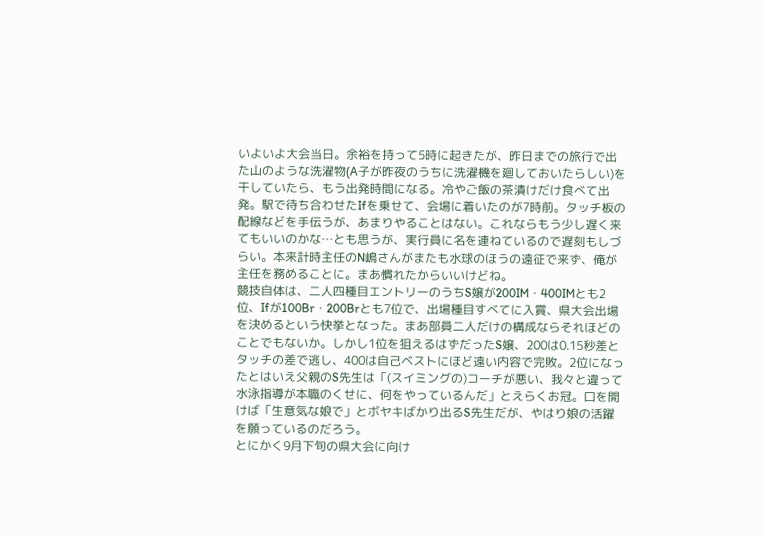いよいよ大会当日。余裕を持って5時に起きたが、昨日までの旅行で出た山のような洗濯物(A子が昨夜のうちに洗濯機を廻しておいたらしい)を干していたら、もう出発時間になる。冷やご飯の茶漬けだけ食べて出発。駅で待ち合わせたIfを乗せて、会場に着いたのが7時前。タッチ板の配線などを手伝うが、あまりやることはない。これならもう少し遅く来てもいいのかな…とも思うが、実行員に名を連ねているので遅刻もしづらい。本来計時主任のN嶋さんがまたも水球のほうの遠征で来ず、俺が主任を務めることに。まあ慣れたからいいけどね。
競技自体は、二人四種目エントリーのうちS嬢が200IM・400IMとも2位、Ifが100Br・200Brとも7位で、出場種目すべてに入賞、県大会出場を決めるという快挙となった。まあ部員二人だけの構成ならそれほどのことでもないか。しかし1位を狙えるはずだったS嬢、200は0.15秒差とタッチの差で逃し、400は自己ベストにほど遠い内容で完敗。2位になったとはいえ父親のS先生は「(スイミングの)コーチが悪い、我々と違って水泳指導が本職のくせに、何をやっているんだ」とえらくお冠。口を開けば「生意気な娘で」とボヤキばかり出るS先生だが、やはり娘の活躍を願っているのだろう。
とにかく9月下旬の県大会に向け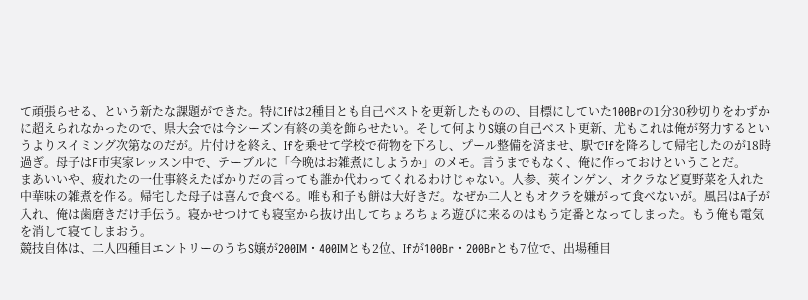て頑張らせる、という新たな課題ができた。特にIfは2種目とも自己ベストを更新したものの、目標にしていた100Brの1分30秒切りをわずかに超えられなかったので、県大会では今シーズン有終の美を飾らせたい。そして何よりS嬢の自己ベスト更新、尤もこれは俺が努力するというよりスイミング次第なのだが。片付けを終え、Ifを乗せて学校で荷物を下ろし、プール整備を済ませ、駅でIfを降ろして帰宅したのが18時過ぎ。母子はF市実家レッスン中で、テーブルに「今晩はお雑煮にしようか」のメモ。言うまでもなく、俺に作っておけということだ。
まあいいや、疲れたの一仕事終えたばかりだの言っても誰か代わってくれるわけじゃない。人参、莢インゲン、オクラなど夏野菜を入れた中華味の雑煮を作る。帰宅した母子は喜んで食べる。唯も和子も餅は大好きだ。なぜか二人ともオクラを嫌がって食べないが。風呂はA子が入れ、俺は歯磨きだけ手伝う。寝かせつけても寝室から抜け出してちょろちょろ遊びに来るのはもう定番となってしまった。もう俺も電気を消して寝てしまおう。
競技自体は、二人四種目エントリーのうちS嬢が200IM・400IMとも2位、Ifが100Br・200Brとも7位で、出場種目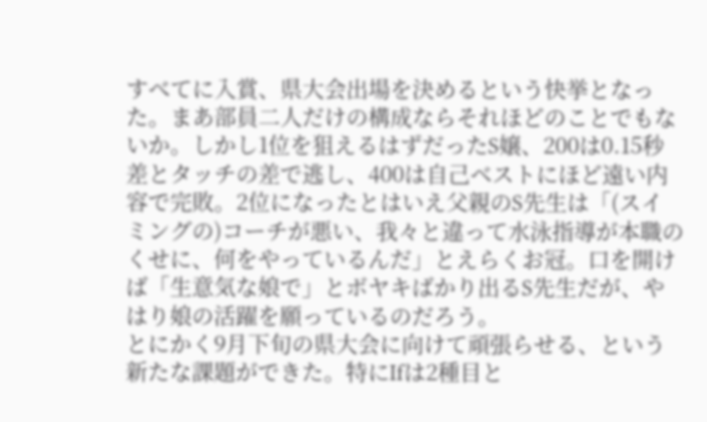すべてに入賞、県大会出場を決めるという快挙となった。まあ部員二人だけの構成ならそれほどのことでもないか。しかし1位を狙えるはずだったS嬢、200は0.15秒差とタッチの差で逃し、400は自己ベストにほど遠い内容で完敗。2位になったとはいえ父親のS先生は「(スイミングの)コーチが悪い、我々と違って水泳指導が本職のくせに、何をやっているんだ」とえらくお冠。口を開けば「生意気な娘で」とボヤキばかり出るS先生だが、やはり娘の活躍を願っているのだろう。
とにかく9月下旬の県大会に向けて頑張らせる、という新たな課題ができた。特にIfは2種目と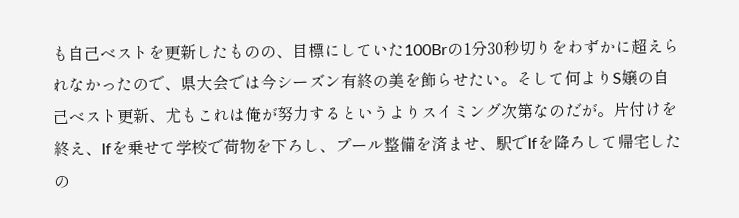も自己ベストを更新したものの、目標にしていた100Brの1分30秒切りをわずかに超えられなかったので、県大会では今シーズン有終の美を飾らせたい。そして何よりS嬢の自己ベスト更新、尤もこれは俺が努力するというよりスイミング次第なのだが。片付けを終え、Ifを乗せて学校で荷物を下ろし、プール整備を済ませ、駅でIfを降ろして帰宅したの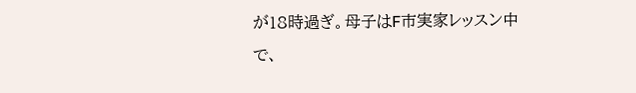が18時過ぎ。母子はF市実家レッスン中で、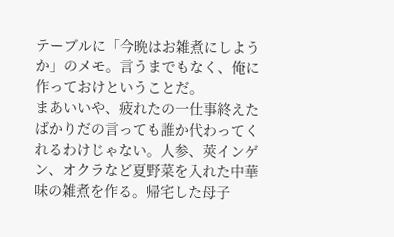テーブルに「今晩はお雑煮にしようか」のメモ。言うまでもなく、俺に作っておけということだ。
まあいいや、疲れたの一仕事終えたばかりだの言っても誰か代わってくれるわけじゃない。人参、莢インゲン、オクラなど夏野菜を入れた中華味の雑煮を作る。帰宅した母子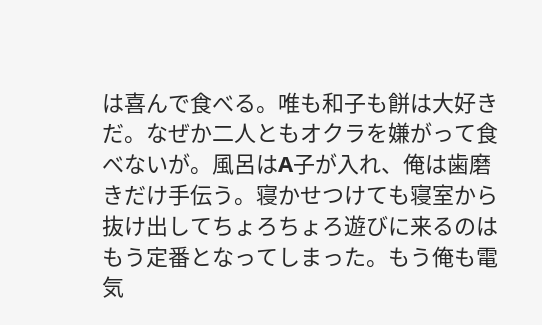は喜んで食べる。唯も和子も餅は大好きだ。なぜか二人ともオクラを嫌がって食べないが。風呂はA子が入れ、俺は歯磨きだけ手伝う。寝かせつけても寝室から抜け出してちょろちょろ遊びに来るのはもう定番となってしまった。もう俺も電気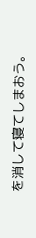を消して寝てしまおう。